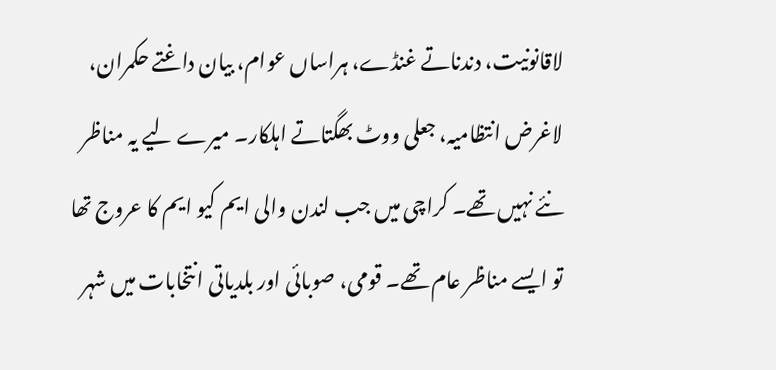لاقانونیت، دندناتے غنڈے، ہراساں عوام، بیان داغتے حکمران، لاغرض انتظامیہ، جعلی ووٹ بھگتاتے اہلکار۔ میرے لیے یہ مناظر نئے نہیں تھے۔ کراچی میں جب لندن والی ایم کیو ایم کا عروج تھا تو ایسے مناظر عام تھے۔ قومی، صوبائی اور بلدیاتی انتخابات میں شہر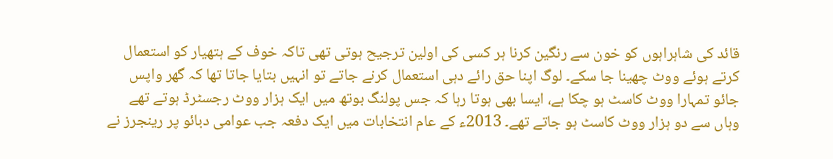قائد کی شاہراہوں کو خون سے رنگین کرنا ہر کسی کی اولین ترجیح ہوتی تھی تاکہ خوف کے ہتھیار کو استعمال کرتے ہوئے ووٹ چھینا جا سکے۔ لوگ اپنا حق رائے دہی استعمال کرنے جاتے تو انہیں بتایا جاتا تھا کہ گھر واپس جائو تمہارا ووٹ کاسٹ ہو چکا ہے، ایسا بھی ہوتا رہا کہ جس پولنگ بوتھ میں ایک ہزار ووٹ رجسٹرڈ ہوتے تھے وہاں سے دو ہزار ووٹ کاسٹ ہو جاتے تھے۔ 2013ء کے عام انتخابات میں ایک دفعہ جب عوامی دبائو پر رینجرز نے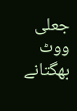جعلی ووٹ بھگتانے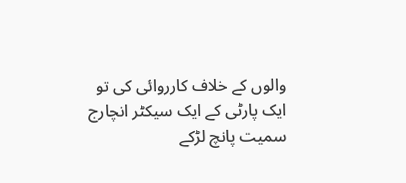والوں کے خلاف کارروائی کی تو ایک پارٹی کے ایک سیکٹر انچارج سمیت پانچ لڑکے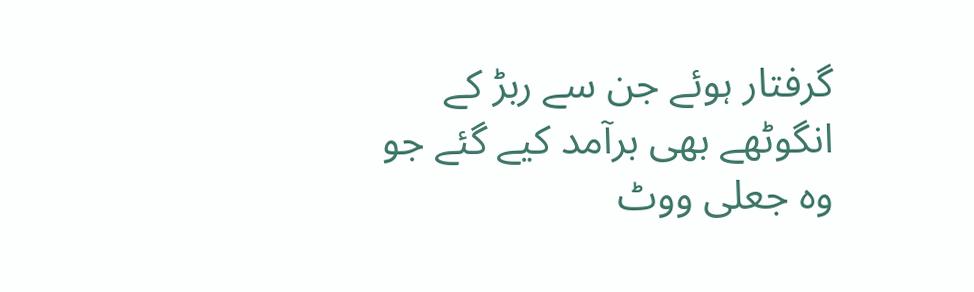گرفتار ہوئے جن سے ربڑ کے انگوٹھے بھی برآمد کیے گئے جو وہ جعلی ووٹ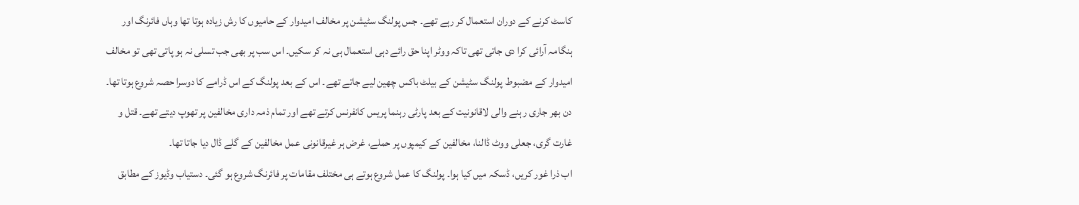کاسٹ کرنے کے دوران استعمال کر رہے تھے۔ جس پولنگ سٹیشن پر مخالف امیدوار کے حامیوں کا رش زیادہ ہوتا تھا وہاں فائرنگ اور ہنگامہ آرائی کرا دی جاتی تھی تاکہ ووٹر اپنا حق رائے دہی استعمال ہی نہ کر سکیں۔ اس سب پر بھی جب تسلی نہ ہو پاتی تھی تو مخالف امیدوار کے مضبوط پولنگ سٹیشن کے بیلٹ باکس چھین لیے جاتے تھے۔ اس کے بعد پولنگ کے اس ڈرامے کا دوسرا حصہ شروع ہوتا تھا۔ دن بھر جاری رہنے والی لاقانونیت کے بعد پارٹی رہنما پریس کانفرنس کرتے تھے اور تمام ذمہ داری مخالفین پر تھوپ دیتے تھے۔ قتل و غارت گری، جعلی ووٹ ڈالنا، مخالفین کے کیمپوں پر حملے، غرض ہر غیرقانونی عمل مخالفین کے گلے ڈال دیا جاتا تھا۔
اب ذرا غور کریں، ڈسکہ میں کیا ہوا۔ پولنگ کا عمل شروع ہوتے ہی مختلف مقامات پر فائرنگ شروع ہو گئی۔ دستیاب وڈیوز کے مطابق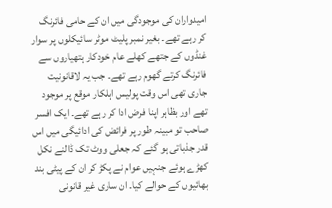امیدواران کی موجودگی میں ان کے حامی فائرنگ کر رہے تھے۔ بغیر نمبر پلیٹ موٹر سائیکلوں پر سوار غنڈوں کے جتھے کھلے عام خودکار ہتھیاروں سے فائرنگ کرتے گھوم رہے تھے۔ جب یہ لاقانونیت جاری تھی اس وقت پولیس اہلکار موقع پر موجود تھے اور بظاہر اپنا فرض ادا کر رہے تھے۔ ایک افسر صاحب تو مبینہ طور پر فرائض کی ادائیگی میں اس قدر جذباتی ہو گئے کہ جعلی ووٹ تک ڈالنے نکل کھڑے ہوئے جنہیں عوام نے پکڑ کر ان کے پیٹی بند بھائیوں کے حوالے کیا۔ ان ساری غیر قانونی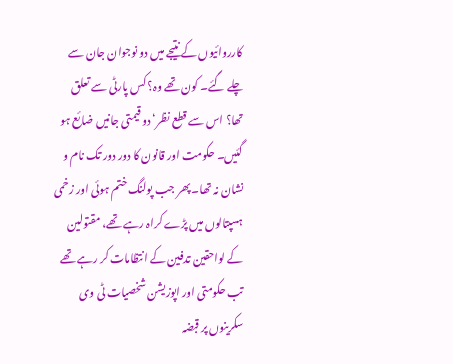کارروائیوں کے نتیجے میں دو نوجوان جان سے چلے گئے۔ کون تھے وہ؟ کس پارٹی سے تعلق تھا؟ اس سے قطع نظر‘ دو قیمتی جانیں ضائع ہو گئیں۔ حکومت اور قانون کا دور دور تک نام و نشان نہ تھا۔ پھر جب پولنگ ختم ہوئی اور زخمی ہسپتالوں میں پڑے کراہ رہے تھے، مقتولین کے لواحقین تدفین کے انتظامات کر رہے تھے تب حکومتی اور اپوزیشن شخصیات ٹی وی سکرینوں پر قبضہ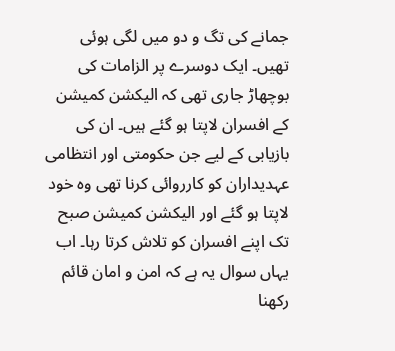جمانے کی تگ و دو میں لگی ہوئی تھیں۔ ایک دوسرے پر الزامات کی بوچھاڑ جاری تھی کہ الیکشن کمیشن کے افسران لاپتا ہو گئے ہیں۔ ان کی بازیابی کے لیے جن حکومتی اور انتظامی عہدیداران کو کارروائی کرنا تھی وہ خود لاپتا ہو گئے اور الیکشن کمیشن صبح تک اپنے افسران کو تلاش کرتا رہا۔ اب یہاں سوال یہ ہے کہ امن و امان قائم رکھنا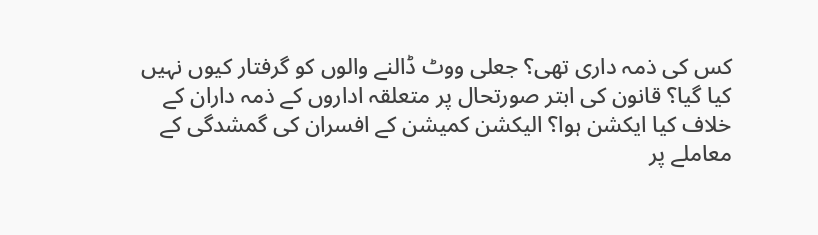کس کی ذمہ داری تھی؟ جعلی ووٹ ڈالنے والوں کو گرفتار کیوں نہیں کیا گیا؟ قانون کی ابتر صورتحال پر متعلقہ اداروں کے ذمہ داران کے خلاف کیا ایکشن ہوا؟ الیکشن کمیشن کے افسران کی گمشدگی کے معاملے پر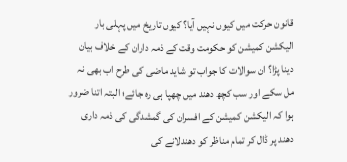قانون حرکت میں کیوں نہیں آیا؟ کیوں تاریخ میں پہلی بار الیکشن کمیشن کو حکومت وقت کے ذمہ داران کے خلاف بیان دینا پڑا؟ ان سوالات کا جواب تو شاید ماضی کی طرح اب بھی نہ مل سکے اور سب کچھ دھند میں چھپا ہی رہ جائے؛ البتہ اتنا ضرور ہوا کہ الیکشن کمیشن کے افسران کی گمشدگی کی ذمہ داری دھند پر ڈال کر تمام مناظر کو دھندلانے کی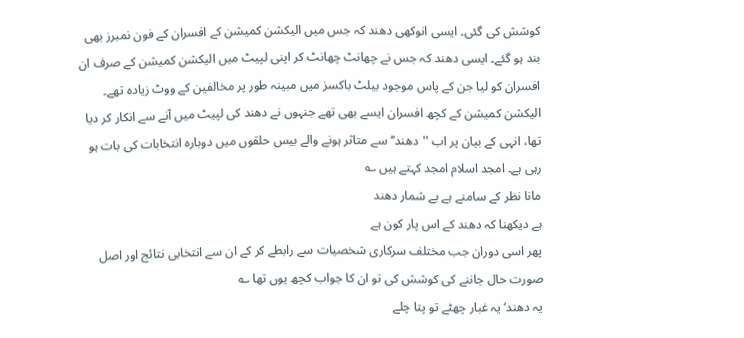کوشش کی گئی۔ ایسی انوکھی دھند کہ جس میں الیکشن کمیشن کے افسران کے فون نمبرز بھی بند ہو گئے۔ ایسی دھند کہ جس نے چھانٹ چھانٹ کر اپنی لپیٹ میں الیکشن کمیشن کے صرف ان افسران کو لیا جن کے پاس موجود بیلٹ باکسز میں مبینہ طور پر مخالفین کے ووٹ زیادہ تھے۔ الیکشن کمیشن کے کچھ افسران ایسے بھی تھے جنہوں نے دھند کی لپیٹ میں آنے سے انکار کر دیا تھا، انہی کے بیان پر اب ''دھند‘‘ سے متاثر ہونے والے بیس حلقوں میں دوبارہ انتخابات کی بات ہو رہی ہے۔ امجد اسلام امجد کہتے ہیں ؎
مانا نظر کے سامنے ہے بے شمار دھند
ہے دیکھنا کہ دھند کے اس پار کون ہے
پھر اسی دوران جب مختلف سرکاری شخصیات سے رابطے کر کے ان سے انتخابی نتائج اور اصل صورت حال جاننے کی کوشش کی تو ان کا جواب کچھ یوں تھا ؎
یہ دھند‘ یہ غبار چھٹے تو پتا چلے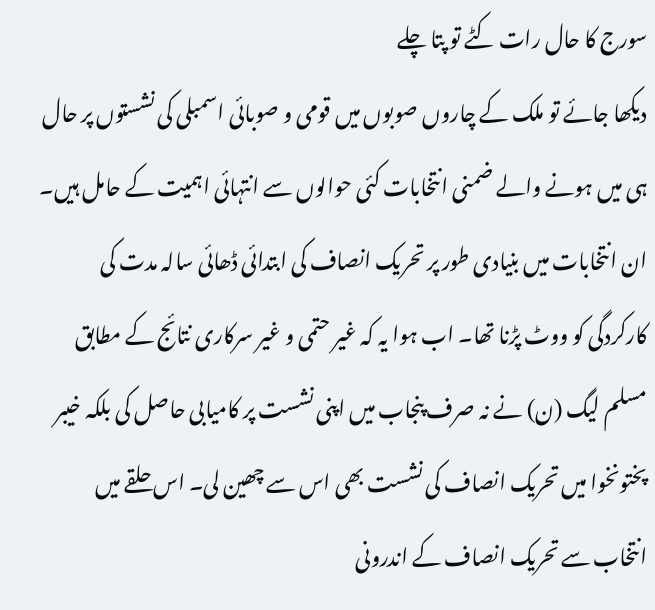سورج کا حال رات کٹے تو پتا چلے
دیکھا جائے تو ملک کے چاروں صوبوں میں قومی و صوبائی اسمبلی کی نشستوں پر حال ہی میں ہونے والے ضمنی انتخابات کئی حوالوں سے انتہائی اہمیت کے حامل ہیں۔ ان انتخابات میں بنیادی طور پر تحریک انصاف کی ابتدائی ڈھائی سالہ مدت کی کارکردگی کو ووٹ پڑنا تھا۔ اب ہوا یہ کہ غیر حتمی و غیر سرکاری نتائج کے مطابق مسلم لیگ (ن) نے نہ صرف پنجاب میں اپنی نشست پر کامیابی حاصل کی بلکہ خیبر پختونخوا میں تحریک انصاف کی نشست بھی اس سے چھین لی۔ اس حلقے میں انتخاب سے تحریک انصاف کے اندرونی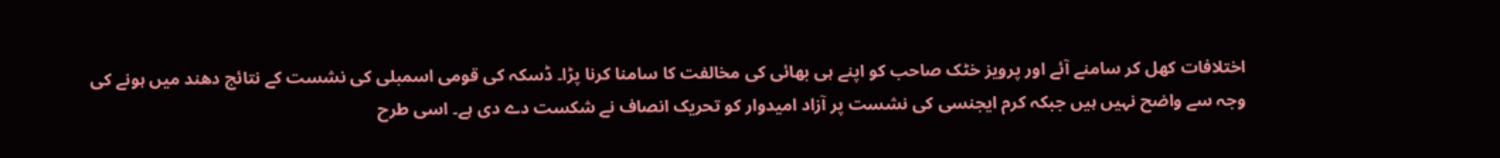اختلافات کھل کر سامنے آئے اور پرویز خٹک صاحب کو اپنے ہی بھائی کی مخالفت کا سامنا کرنا پڑا۔ ڈسکہ کی قومی اسمبلی کی نشست کے نتائج دھند میں ہونے کی وجہ سے واضح نہیں ہیں جبکہ کرم ایجنسی کی نشست پر آزاد امیدوار کو تحریک انصاف نے شکست دے دی ہے۔ اسی طرح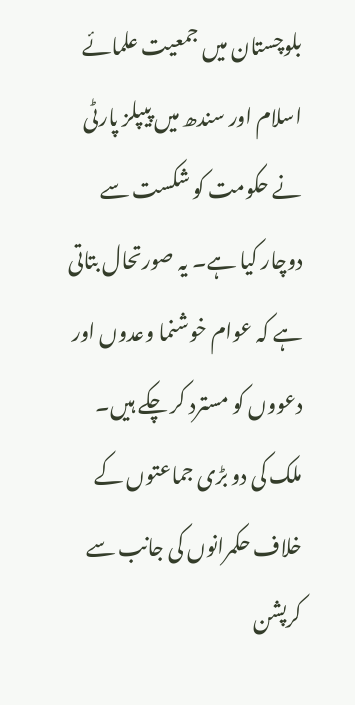بلوچستان میں جمعیت علمائے اسلام اور سندھ میں پیپلز پارٹی نے حکومت کو شکست سے دوچار کیا ہے۔ یہ صورتحال بتاتی ہے کہ عوام خوشنما وعدوں اور دعووں کو مسترد کر چکے ہیں۔ ملک کی دو بڑی جماعتوں کے خلاف حکمرانوں کی جانب سے کرپشن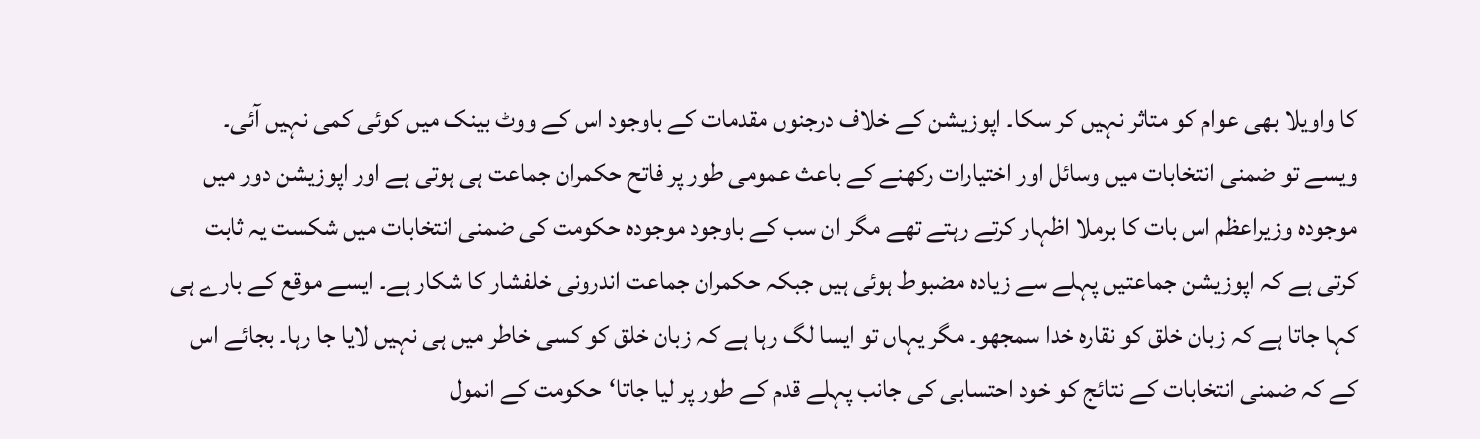کا واویلا بھی عوام کو متاثر نہیں کر سکا۔ اپوزیشن کے خلاف درجنوں مقدمات کے باوجود اس کے ووٹ بینک میں کوئی کمی نہیں آئی۔ ویسے تو ضمنی انتخابات میں وسائل اور اختیارات رکھنے کے باعث عمومی طور پر فاتح حکمران جماعت ہی ہوتی ہے اور اپوزیشن دور میں موجودہ وزیراعظم اس بات کا برملا اظہار کرتے رہتے تھے مگر ان سب کے باوجود موجودہ حکومت کی ضمنی انتخابات میں شکست یہ ثابت کرتی ہے کہ اپوزیشن جماعتیں پہلے سے زیادہ مضبوط ہوئی ہیں جبکہ حکمران جماعت اندرونی خلفشار کا شکار ہے۔ ایسے موقع کے بارے ہی کہا جاتا ہے کہ زبان خلق کو نقارہ خدا سمجھو۔ مگر یہاں تو ایسا لگ رہا ہے کہ زبان خلق کو کسی خاطر میں ہی نہیں لایا جا رہا۔ بجائے اس کے کہ ضمنی انتخابات کے نتائج کو خود احتسابی کی جانب پہلے قدم کے طور پر لیا جاتا‘حکومت کے انمول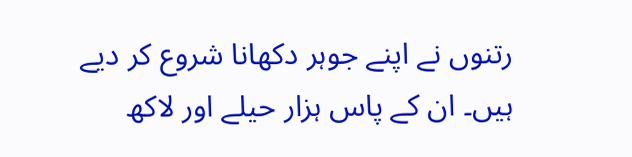رتنوں نے اپنے جوہر دکھانا شروع کر دیے ہیں۔ ان کے پاس ہزار حیلے اور لاکھ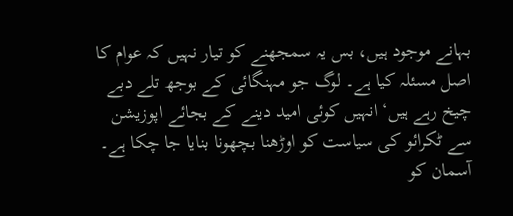بہانے موجود ہیں، بس یہ سمجھنے کو تیار نہیں کہ عوام کا اصل مسئلہ کیا ہے۔ لوگ جو مہنگائی کے بوجھ تلے دبے چیخ رہے ہیں‘ انہیں کوئی امید دینے کے بجائے اپوزیشن سے ٹکرائو کی سیاست کو اوڑھنا بچھونا بنایا جا چکا ہے۔ آسمان کو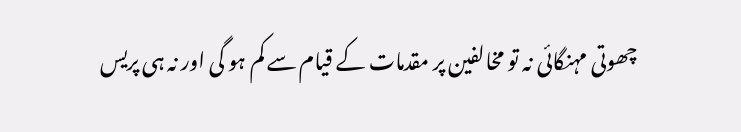چھوتی مہنگائی نہ تو مخالفین پر مقدمات کے قیام سے کم ہو گی اور نہ ہی پریس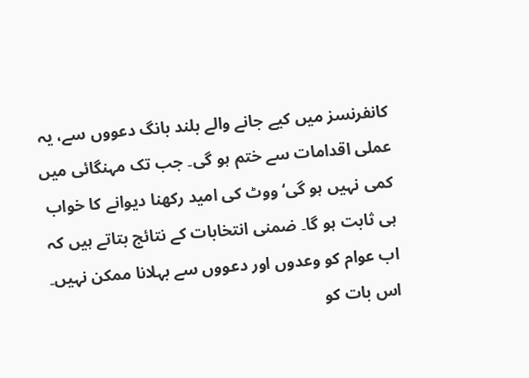کانفرنسز میں کیے جانے والے بلند بانگ دعووں سے، یہ عملی اقدامات سے ختم ہو گی۔ جب تک مہنگائی میں کمی نہیں ہو گی‘ ووٹ کی امید رکھنا دیوانے کا خواب ہی ثابت ہو گا۔ ضمنی انتخابات کے نتائج بتاتے ہیں کہ اب عوام کو وعدوں اور دعووں سے بہلانا ممکن نہیں۔ اس بات کو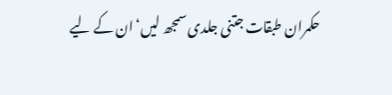حکمران طبقات جتنی جلدی سمجھ لیں‘ ان کے لیے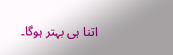اتنا ہی بہتر ہوگا۔